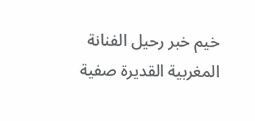خيم خبر رحيل الفنانة المغربية القديرة صفية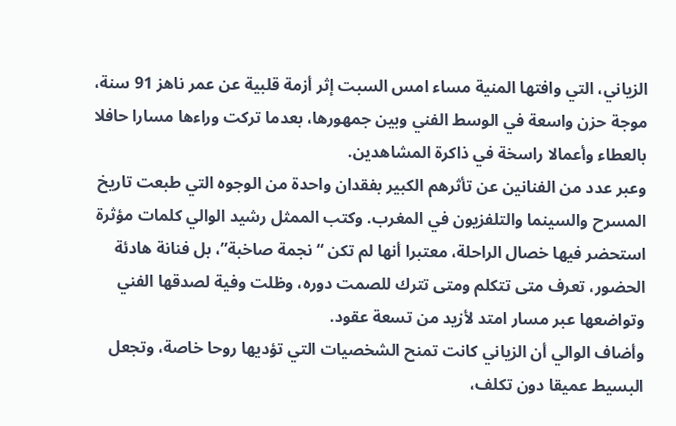الزياني، التي وافتها المنية مساء امس السبت إثر أزمة قلبية عن عمر ناهز 91 سنة، موجة حزن واسعة في الوسط الفني وبين جمهورها، بعدما تركت وراءها مسارا حافلا بالعطاء وأعمالا راسخة في ذاكرة المشاهدين.
وعبر عدد من الفنانين عن تأثرهم الكبير بفقدان واحدة من الوجوه التي طبعت تاريخ المسرح والسينما والتلفزيون في المغرب. وكتب الممثل رشيد الوالي كلمات مؤثرة استحضر فيها خصال الراحلة، معتبرا أنها لم تكن “نجمة صاخبة”، بل فنانة هادئة الحضور، تعرف متى تتكلم ومتى تترك للصمت دوره، وظلت وفية لصدقها الفني وتواضعها عبر مسار امتد لأزيد من تسعة عقود.
وأضاف الوالي أن الزياني كانت تمنح الشخصيات التي تؤديها روحا خاصة، وتجعل البسيط عميقا دون تكلف،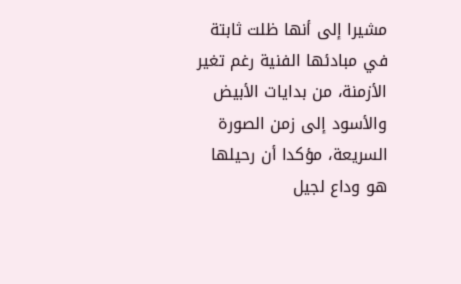مشيرا إلى أنها ظلت ثابتة في مبادئها الفنية رغم تغير الأزمنة، من بدايات الأبيض والأسود إلى زمن الصورة السريعة، مؤكدا أن رحيلها هو وداع لجيل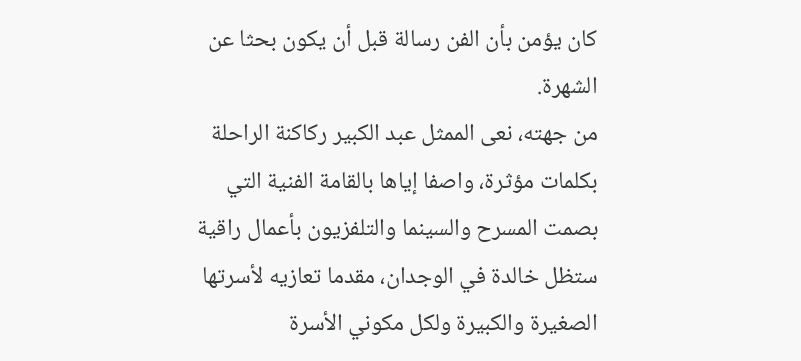كان يؤمن بأن الفن رسالة قبل أن يكون بحثا عن الشهرة.
من جهته، نعى الممثل عبد الكبير ركاكنة الراحلة بكلمات مؤثرة، واصفا إياها بالقامة الفنية التي بصمت المسرح والسينما والتلفزيون بأعمال راقية ستظل خالدة في الوجدان، مقدما تعازيه لأسرتها الصغيرة والكبيرة ولكل مكوني الأسرة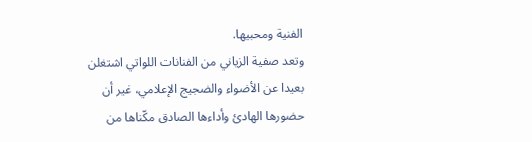الفنية ومحبيها.
وتعد صفية الزياني من الفنانات اللواتي اشتغلن بعيدا عن الأضواء والضجيج الإعلامي، غير أن حضورها الهادئ وأداءها الصادق مكّناها من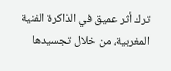ترك أثر عميق في الذاكرة الفنية المغربية، من خلال تجسيدها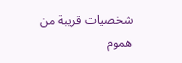شخصيات قريبة من هموم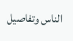الناس وتفاصيل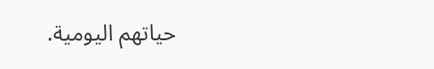حياتهم اليومية.